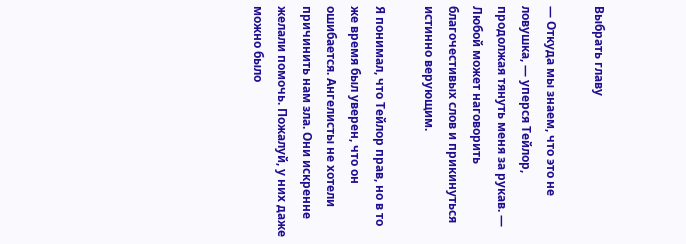Выбрать главу

— Откуда мы знаем, что это не ловушка, — уперся Тейлор, продолжая тянуть меня за рукав. — Любой может наговорить благочестивых слов и прикинуться истинно верующим.

Я понимал, что Тейлор прав, но в то же время был уверен, что он ошибается. Ангелисты не хотели причинить нам зла. Они искренне желали помочь. Пожалуй, у них даже можно было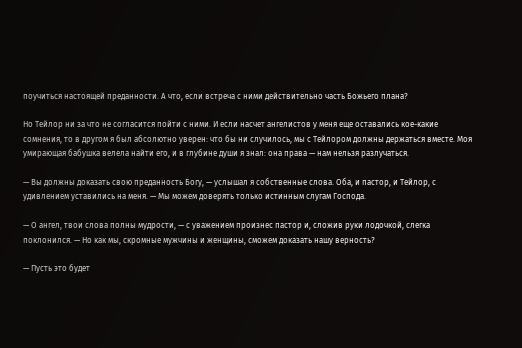поучиться настоящей преданности. А что, если встреча с ними действительно часть Божьего плана?

Но Тейлор ни за что не согласится пойти с ними. И если насчет ангелистов у меня еще оставались кое-какие сомнения, то в другом я был абсолютно уверен: что бы ни случилось, мы с Тейлором должны держаться вместе. Моя умирающая бабушка велела найти его, и в глубине души я знал: она права — нам нельзя разлучаться.

— Вы должны доказать свою преданность Богу, — услышал я собственные слова. Оба, и пастор, и Тейлор, с удивлением уставились на меня. — Мы можем доверять только истинным слугам Господа.

— О ангел, твои слова полны мудрости, — с уважением произнес пастор и, сложив руки лодочкой, слегка поклонился. — Но как мы, скромные мужчины и женщины, сможем доказать нашу верность?

— Пусть это будет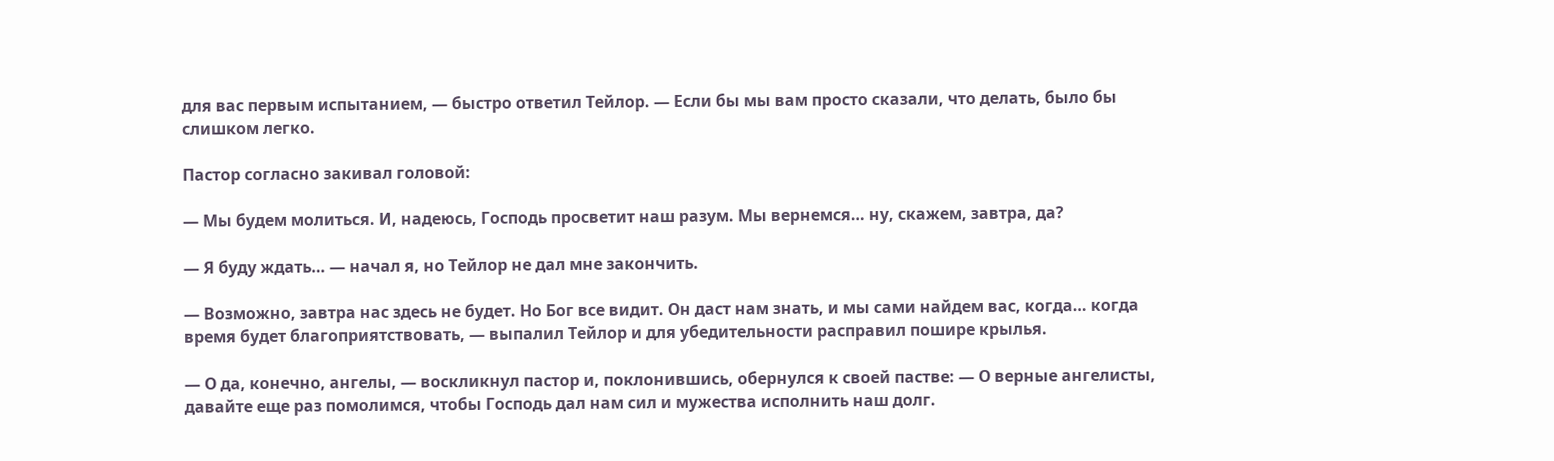для вас первым испытанием, — быстро ответил Тейлор. — Если бы мы вам просто сказали, что делать, было бы слишком легко.

Пастор согласно закивал головой:

— Мы будем молиться. И, надеюсь, Господь просветит наш разум. Мы вернемся… ну, скажем, завтра, да?

— Я буду ждать… — начал я, но Тейлор не дал мне закончить.

— Возможно, завтра нас здесь не будет. Но Бог все видит. Он даст нам знать, и мы сами найдем вас, когда… когда время будет благоприятствовать, — выпалил Тейлор и для убедительности расправил пошире крылья.

— О да, конечно, ангелы, — воскликнул пастор и, поклонившись, обернулся к своей пастве: — О верные ангелисты, давайте еще раз помолимся, чтобы Господь дал нам сил и мужества исполнить наш долг.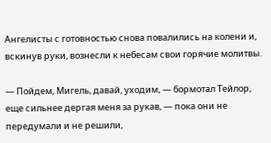Ангелисты с готовностью снова повалились на колени и, вскинув руки, вознесли к небесам свои горячие молитвы.

— Пойдем, Мигель, давай, уходим, — бормотал Тейлор, еще сильнее дергая меня за рукав, — пока они не передумали и не решили,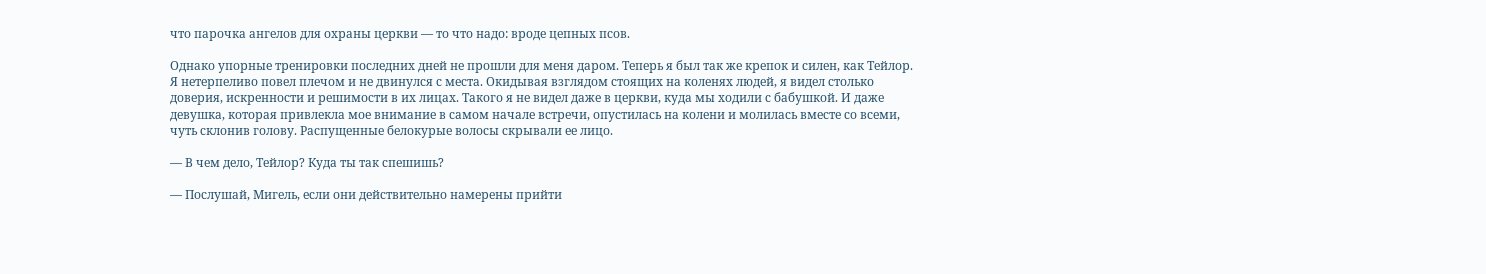что парочка ангелов для охраны церкви — то что надо: вроде цепных псов.

Однако упорные тренировки последних дней не прошли для меня даром. Теперь я был так же крепок и силен, как Тейлор. Я нетерпеливо повел плечом и не двинулся с места. Окидывая взглядом стоящих на коленях людей, я видел столько доверия, искренности и решимости в их лицах. Такого я не видел даже в церкви, куда мы ходили с бабушкой. И даже девушка, которая привлекла мое внимание в самом начале встречи, опустилась на колени и молилась вместе со всеми, чуть склонив голову. Распущенные белокурые волосы скрывали ее лицо.

— В чем дело, Тейлор? Куда ты так спешишь?

— Послушай, Мигель, если они действительно намерены прийти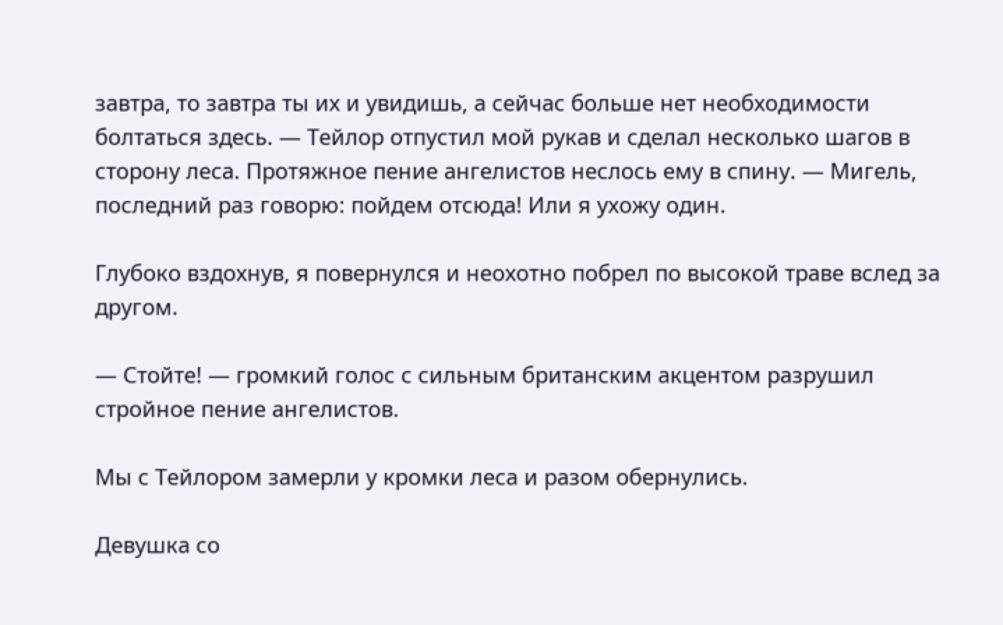завтра, то завтра ты их и увидишь, а сейчас больше нет необходимости болтаться здесь. — Тейлор отпустил мой рукав и сделал несколько шагов в сторону леса. Протяжное пение ангелистов неслось ему в спину. — Мигель, последний раз говорю: пойдем отсюда! Или я ухожу один.

Глубоко вздохнув, я повернулся и неохотно побрел по высокой траве вслед за другом.

— Стойте! — громкий голос с сильным британским акцентом разрушил стройное пение ангелистов.

Мы с Тейлором замерли у кромки леса и разом обернулись.

Девушка со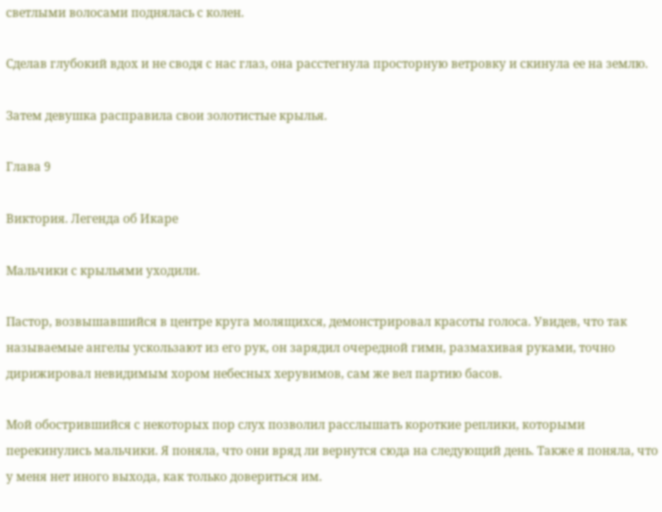светлыми волосами поднялась с колен.

Сделав глубокий вдох и не сводя с нас глаз, она расстегнула просторную ветровку и скинула ее на землю.

Затем девушка расправила свои золотистые крылья.

Глава 9

Виктория. Легенда об Икаре

Мальчики с крыльями уходили.

Пастор, возвышавшийся в центре круга молящихся, демонстрировал красоты голоса. Увидев, что так называемые ангелы ускользают из его рук, он зарядил очередной гимн, размахивая руками, точно дирижировал невидимым хором небесных херувимов, сам же вел партию басов.

Мой обострившийся с некоторых пор слух позволил расслышать короткие реплики, которыми перекинулись мальчики. Я поняла, что они вряд ли вернутся сюда на следующий день. Также я поняла, что у меня нет иного выхода, как только довериться им.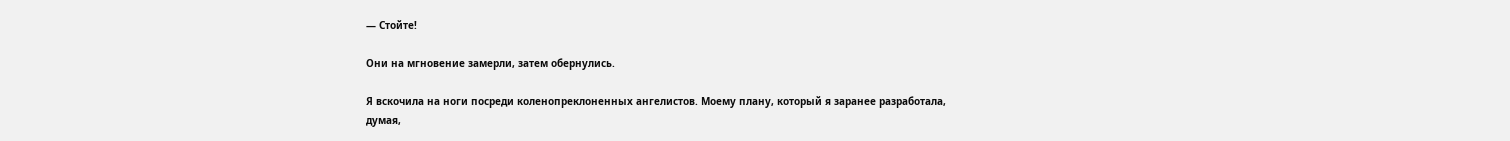— Стойте!

Они на мгновение замерли, затем обернулись.

Я вскочила на ноги посреди коленопреклоненных ангелистов. Моему плану, который я заранее разработала, думая,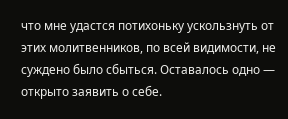что мне удастся потихоньку ускользнуть от этих молитвенников, по всей видимости, не суждено было сбыться. Оставалось одно — открыто заявить о себе.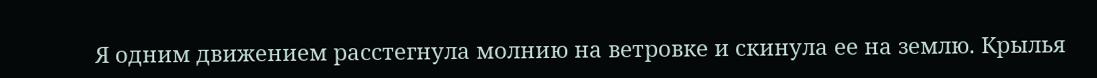Я одним движением расстегнула молнию на ветровке и скинула ее на землю. Крылья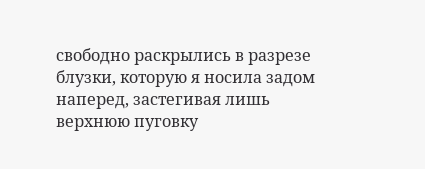свободно раскрылись в разрезе блузки, которую я носила задом наперед, застегивая лишь верхнюю пуговку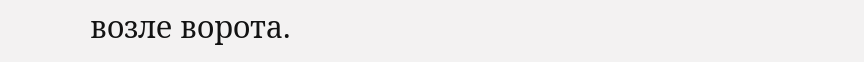возле ворота.